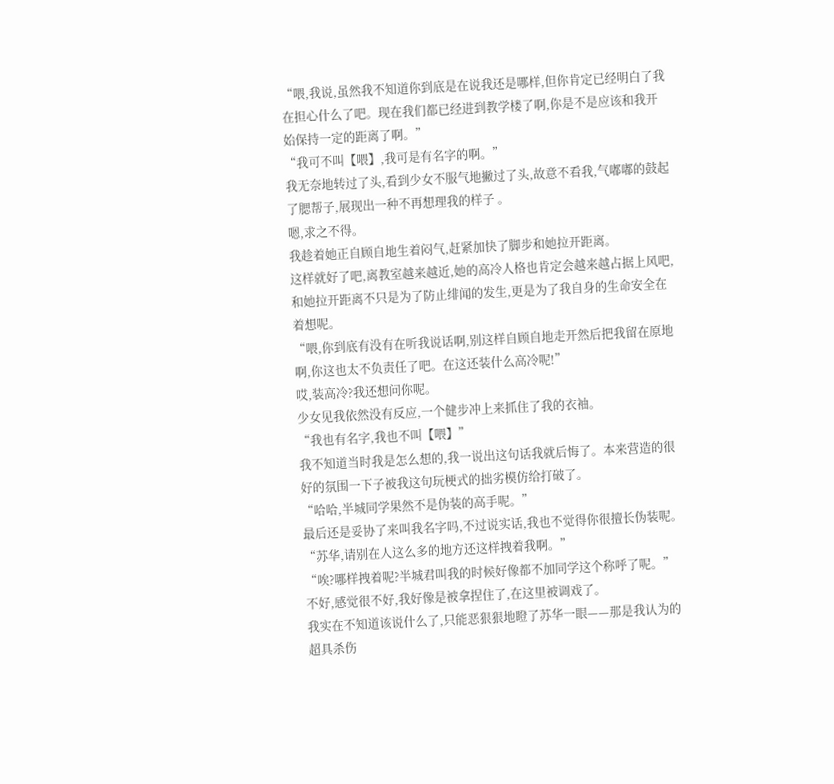“喂,我说,虽然我不知道你到底是在说我还是哪样,但你肯定已经明白了我在担心什么了吧。现在我们都已经进到教学楼了啊,你是不是应该和我开始保持一定的距离了啊。”
“我可不叫【喂】,我可是有名字的啊。”
我无奈地转过了头,看到少女不服气地撇过了头,故意不看我,气嘟嘟的鼓起了腮帮子,展现出一种不再想理我的样子 。
嗯,求之不得。
我趁着她正自顾自地生着闷气,赶紧加快了脚步和她拉开距离。
这样就好了吧,离教室越来越近,她的高冷人格也肯定会越来越占据上风吧,和她拉开距离不只是为了防止绯闻的发生,更是为了我自身的生命安全在着想呢。
“喂,你到底有没有在听我说话啊,别这样自顾自地走开然后把我留在原地啊,你这也太不负责任了吧。在这还装什么高冷呢!”
哎,装高冷?我还想问你呢。
少女见我依然没有反应,一个健步冲上来抓住了我的衣袖。
“我也有名字,我也不叫【喂】”
我不知道当时我是怎么想的,我一说出这句话我就后悔了。本来营造的很好的氛围一下子被我这句玩梗式的拙劣模仿给打破了。
“哈哈,半城同学果然不是伪装的高手呢。”
最后还是妥协了来叫我名字吗,不过说实话,我也不觉得你很擅长伪装呢。
“苏华,请别在人这么多的地方还这样拽着我啊。”
“唉?哪样拽着呢?半城君叫我的时候好像都不加同学这个称呼了呢。”
不好,感觉很不好,我好像是被拿捏住了,在这里被调戏了。
我实在不知道该说什么了,只能恶狠狠地瞪了苏华一眼——那是我认为的超具杀伤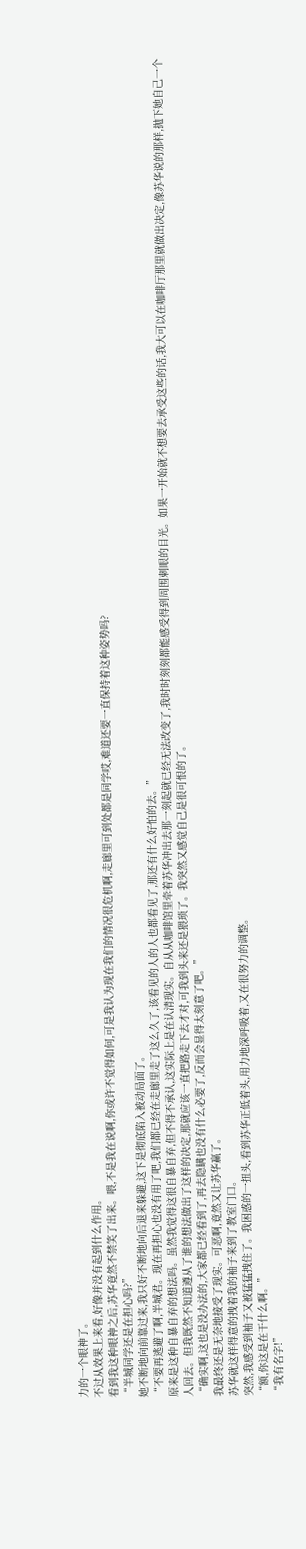力的一个眼神了。
不过从效果上来看,好像并没有起到什么作用。
看到我这种眼神之后,苏华竟然不禁笑了出来。喂,不是我在说啊,你或许不觉得如何,可是我认为现在我们的情况很危机啊,走廊里可到处都是同学哎,难道还要一直保持着这种姿势吗?
“半城同学还是在担心吗?”
她不断地向前靠过来,我只好不断地向后退来躲避,这下是彻底陷入被动局面了。
“不要再逃避了啊,半城君。现在再担心也没有用了吧,我们都已经在走廊里走了这么久了,该看见的人的人也都看见了,那还有什么好怕的去。”
原来是这种自暴自弃的想法吗。虽然我觉得这很自暴自弃,但不得不承认,这实际上是在认清现实。自从从咖啡馆里牵着苏华冲出去那一刻起就已经无法改变了,我时时刻刻都能感受得到周围刺眼的目光。如果一开始就不想要去承受这些的话,我大可以在咖啡厅那里就做出决定,像苏华说的那样,抛下她自己一个人回去。但我既然不知道遵从了谁的想法做出了这样的决定,那就应该一直把路走下去才对,可我到头来还是猥琐了。我突然又感觉自己是很可恨的了。
“确实啊,这也是没办法的,大家都已经看到了,再去隐瞒也没有什么必要了,反而会显得太刻意了吧。”
我最终还是无奈地接受了现实。可恶啊,竟然又让苏华赢了。
苏华就这样得意的拽着我的袖子来到了教室门口。
突然,我感受到袖子又被猛猛拽住了。我困惑的一扭头,看到苏华正低着头,用力地深呼吸着,又在很努力的调整。
“额,你这是在干什么啊。”
“我有名字!”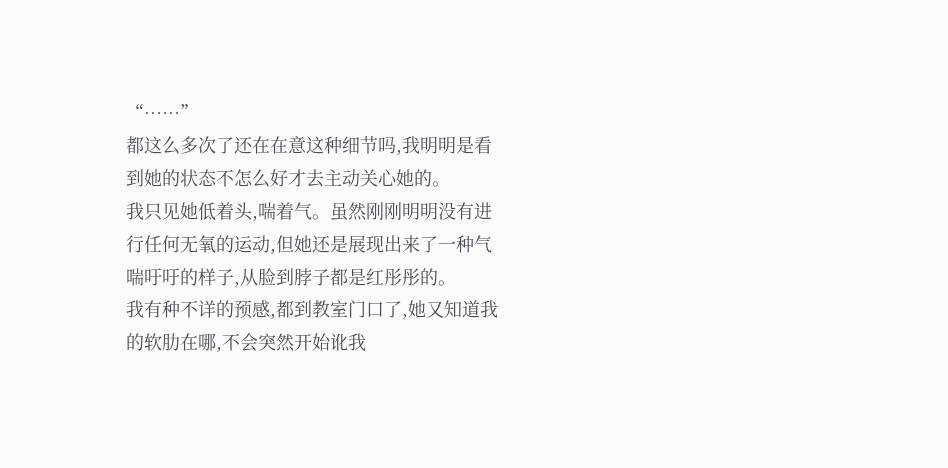“……”
都这么多次了还在在意这种细节吗,我明明是看到她的状态不怎么好才去主动关心她的。
我只见她低着头,喘着气。虽然刚刚明明没有进行任何无氧的运动,但她还是展现出来了一种气喘吁吁的样子,从脸到脖子都是红彤彤的。
我有种不详的预感,都到教室门口了,她又知道我的软肋在哪,不会突然开始讹我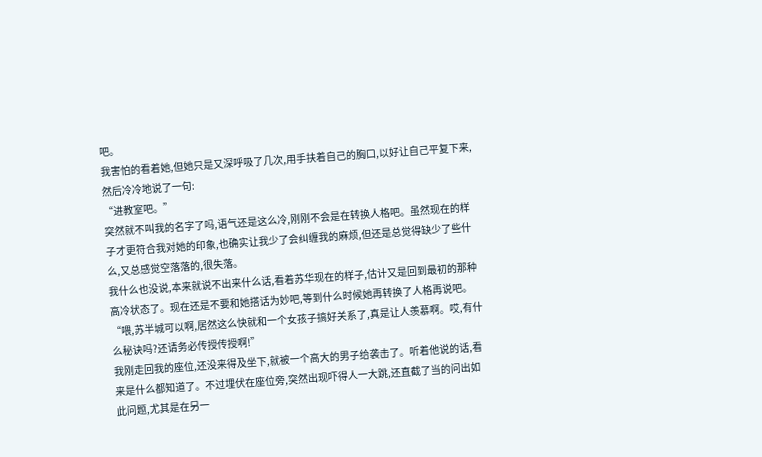吧。
我害怕的看着她,但她只是又深呼吸了几次,用手扶着自己的胸口,以好让自己平复下来,然后冷冷地说了一句:
“进教室吧。”
突然就不叫我的名字了吗,语气还是这么冷,刚刚不会是在转换人格吧。虽然现在的样子才更符合我对她的印象,也确实让我少了会纠缠我的麻烦,但还是总觉得缺少了些什么,又总感觉空落落的,很失落。
我什么也没说,本来就说不出来什么话,看着苏华现在的样子,估计又是回到最初的那种高冷状态了。现在还是不要和她搭话为妙吧,等到什么时候她再转换了人格再说吧。
“喂,苏半城可以啊,居然这么快就和一个女孩子搞好关系了,真是让人羡慕啊。哎,有什么秘诀吗?还请务必传授传授啊!”
我刚走回我的座位,还没来得及坐下,就被一个高大的男子给袭击了。听着他说的话,看来是什么都知道了。不过埋伏在座位旁,突然出现吓得人一大跳,还直截了当的问出如此问题,尤其是在另一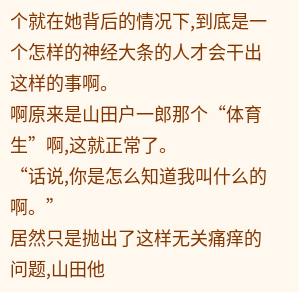个就在她背后的情况下,到底是一个怎样的神经大条的人才会干出这样的事啊。
啊原来是山田户一郎那个“体育生”啊,这就正常了。
“话说,你是怎么知道我叫什么的啊。”
居然只是抛出了这样无关痛痒的问题,山田他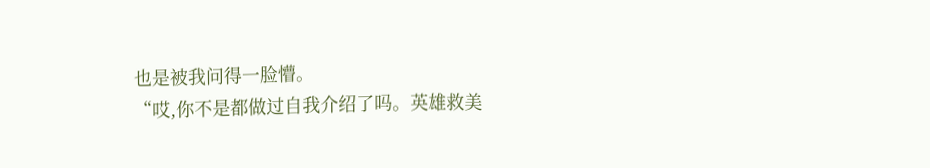也是被我问得一脸懵。
“哎,你不是都做过自我介绍了吗。英雄救美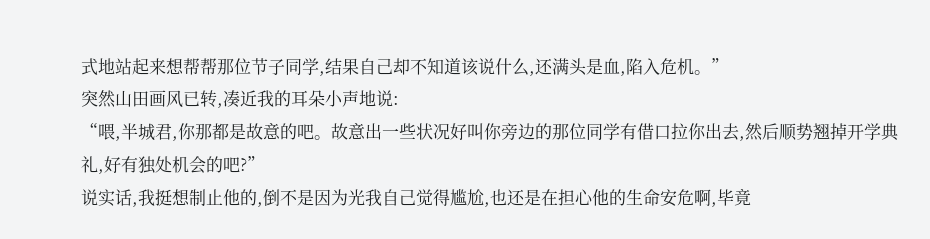式地站起来想帮帮那位节子同学,结果自己却不知道该说什么,还满头是血,陷入危机。”
突然山田画风已转,凑近我的耳朵小声地说:
“喂,半城君,你那都是故意的吧。故意出一些状况好叫你旁边的那位同学有借口拉你出去,然后顺势翘掉开学典礼,好有独处机会的吧?”
说实话,我挺想制止他的,倒不是因为光我自己觉得尴尬,也还是在担心他的生命安危啊,毕竟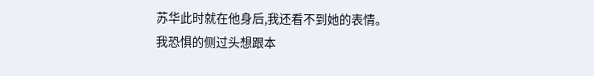苏华此时就在他身后,我还看不到她的表情。
我恐惧的侧过头想跟本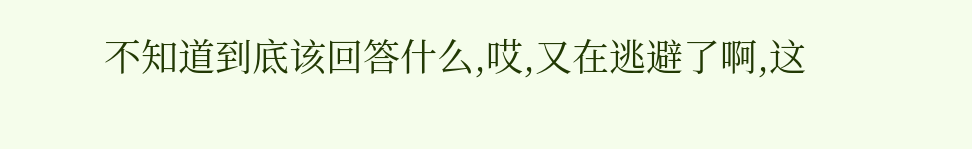不知道到底该回答什么,哎,又在逃避了啊,这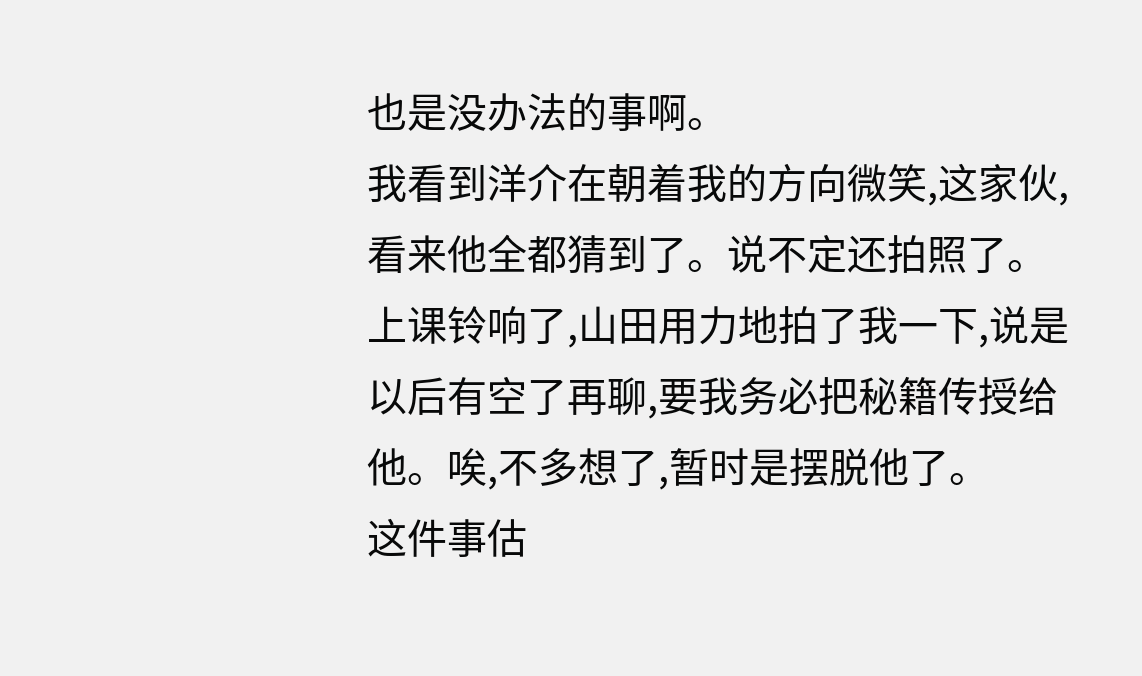也是没办法的事啊。
我看到洋介在朝着我的方向微笑,这家伙,看来他全都猜到了。说不定还拍照了。
上课铃响了,山田用力地拍了我一下,说是以后有空了再聊,要我务必把秘籍传授给他。唉,不多想了,暂时是摆脱他了。
这件事估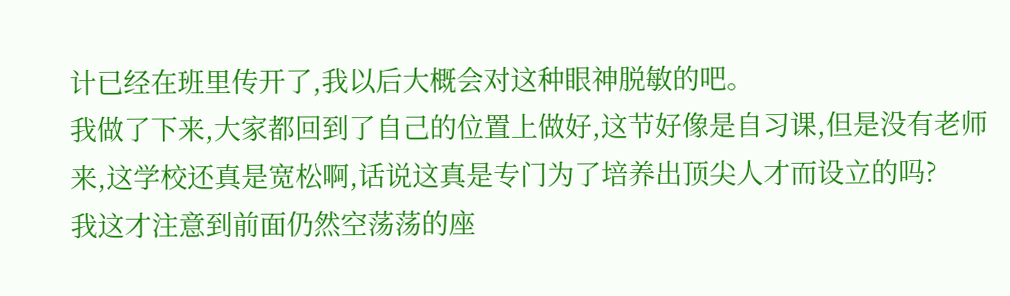计已经在班里传开了,我以后大概会对这种眼神脱敏的吧。
我做了下来,大家都回到了自己的位置上做好,这节好像是自习课,但是没有老师来,这学校还真是宽松啊,话说这真是专门为了培养出顶尖人才而设立的吗?
我这才注意到前面仍然空荡荡的座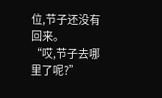位,节子还没有回来。
“哎,节子去哪里了呢?”